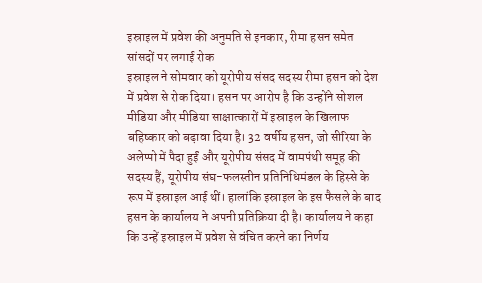इस्राइल में प्रवेश की अनुमति से इनकार, रीमा हसन समेत सांसदों पर लगाई रोक
इस्राइल ने सोमवार को यूरोपीय संसद सदस्य रीमा हसन को देश में प्रवेश से रोक दिया। हसन पर आरोप है कि उन्होंने सोशल मीडिया और मीडिया साक्षात्कारों में इस्राइल के खिलाफ बहिष्कार को बढ़ावा दिया है। 32 वर्षीय हसन, जो सीरिया के अलेप्पो में पैदा हुईं और यूरोपीय संसद में वामपंथी समूह की सदस्य हैं, यूरोपीय संघ-फलस्तीन प्रतिनिधिमंडल के हिस्से के रूप में इस्राइल आई थीं। हालांकि इस्राइल के इस फैसले के बाद हसन के कार्यालय ने अपनी प्रतिक्रिया दी है। कार्यालय ने कहा कि उन्हें इस्राइल में प्रवेश से वंचित करने का निर्णय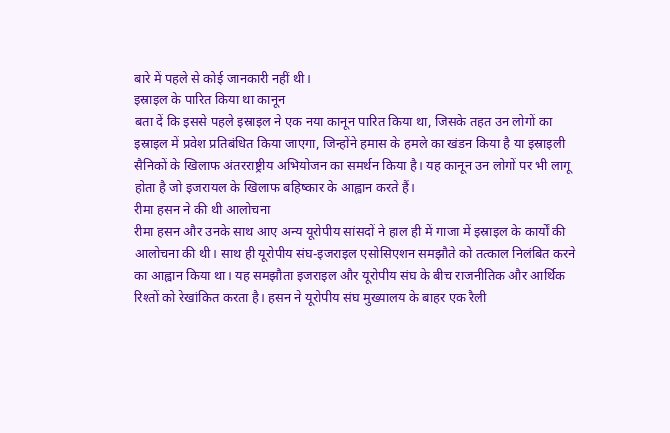बारे में पहले से कोई जानकारी नहीं थी।
इस्राइल के पारित किया था कानून
बता दें कि इससे पहले इस्राइल ने एक नया कानून पारित किया था, जिसके तहत उन लोगों का इस्राइल में प्रवेश प्रतिबंधित किया जाएगा, जिन्होंने हमास के हमले का खंडन किया है या इस्राइली सैनिकों के खिलाफ अंतरराष्ट्रीय अभियोजन का समर्थन किया है। यह कानून उन लोगों पर भी लागू होता है जो इजरायल के खिलाफ बहिष्कार के आह्वान करते हैं।
रीमा हसन ने की थी आलोचना
रीमा हसन और उनके साथ आए अन्य यूरोपीय सांसदों ने हाल ही में गाजा में इस्राइल के कार्यों की आलोचना की थी। साथ ही यूरोपीय संघ-इजराइल एसोसिएशन समझौते को तत्काल निलंबित करने का आह्वान किया था। यह समझौता इजराइल और यूरोपीय संघ के बीच राजनीतिक और आर्थिक रिश्तों को रेखांकित करता है। हसन ने यूरोपीय संघ मुख्यालय के बाहर एक रैली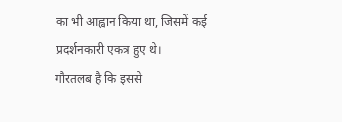का भी आह्वान किया था, जिसमें कई प्रदर्शनकारी एकत्र हुए थे।
गौरतलब है कि इससे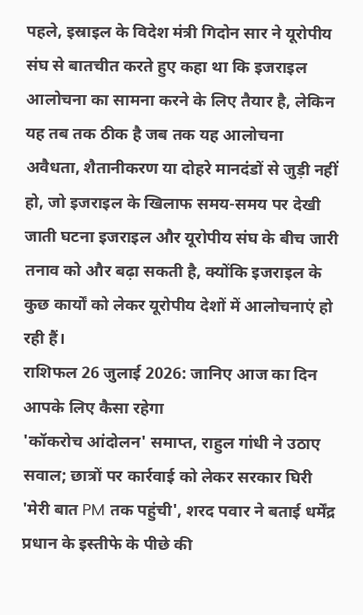पहले, इस्राइल के विदेश मंत्री गिदोन सार ने यूरोपीय संघ से बातचीत करते हुए कहा था कि इजराइल आलोचना का सामना करने के लिए तैयार है, लेकिन यह तब तक ठीक है जब तक यह आलोचना अवैधता, शैतानीकरण या दोहरे मानदंडों से जुड़ी नहीं हो, जो इजराइल के खिलाफ समय-समय पर देखी जाती घटना इजराइल और यूरोपीय संघ के बीच जारी तनाव को और बढ़ा सकती है, क्योंकि इजराइल के कुछ कार्यों को लेकर यूरोपीय देशों में आलोचनाएं हो रही हैं।
राशिफल 26 जुलाई 2026: जानिए आज का दिन आपके लिए कैसा रहेगा
'कॉकरोच आंदोलन' समाप्त, राहुल गांधी ने उठाए सवाल; छात्रों पर कार्रवाई को लेकर सरकार घिरी
'मेरी बात PM तक पहुंची', शरद पवार ने बताई धर्मेंद्र प्रधान के इस्तीफे के पीछे की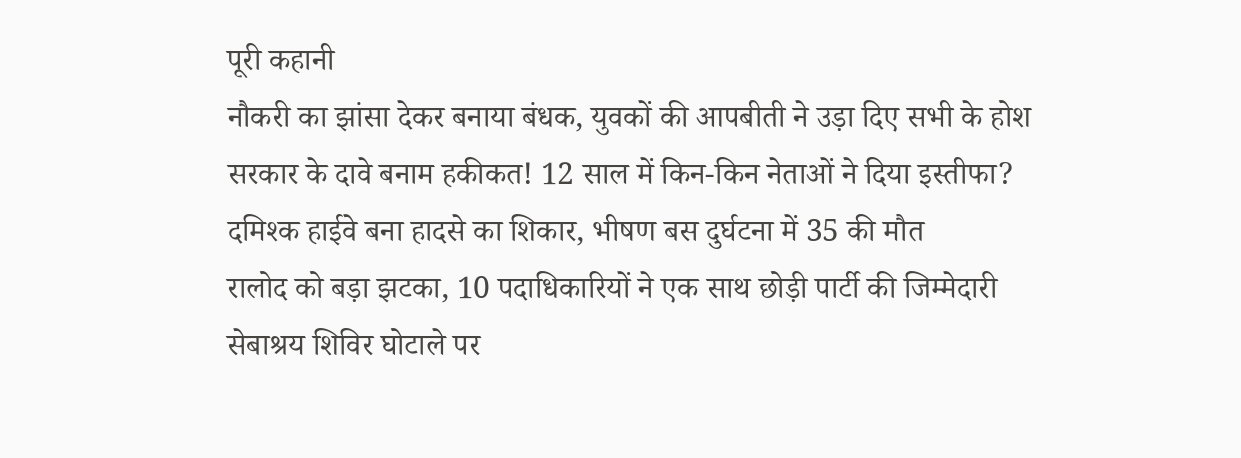पूरी कहानी
नौकरी का झांसा देकर बनाया बंधक, युवकों की आपबीती ने उड़ा दिए सभी के होश
सरकार के दावे बनाम हकीकत! 12 साल में किन-किन नेताओं ने दिया इस्तीफा?
दमिश्क हाईवे बना हादसे का शिकार, भीषण बस दुर्घटना में 35 की मौत
रालोद को बड़ा झटका, 10 पदाधिकारियों ने एक साथ छोड़ी पार्टी की जिम्मेदारी
सेबाश्रय शिविर घोटाले पर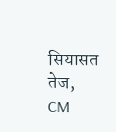सियासत तेज, CM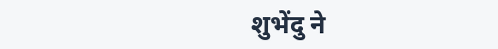शुभेंदु ने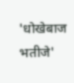'धोखेबाज भतीजे'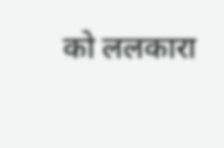को ललकारा